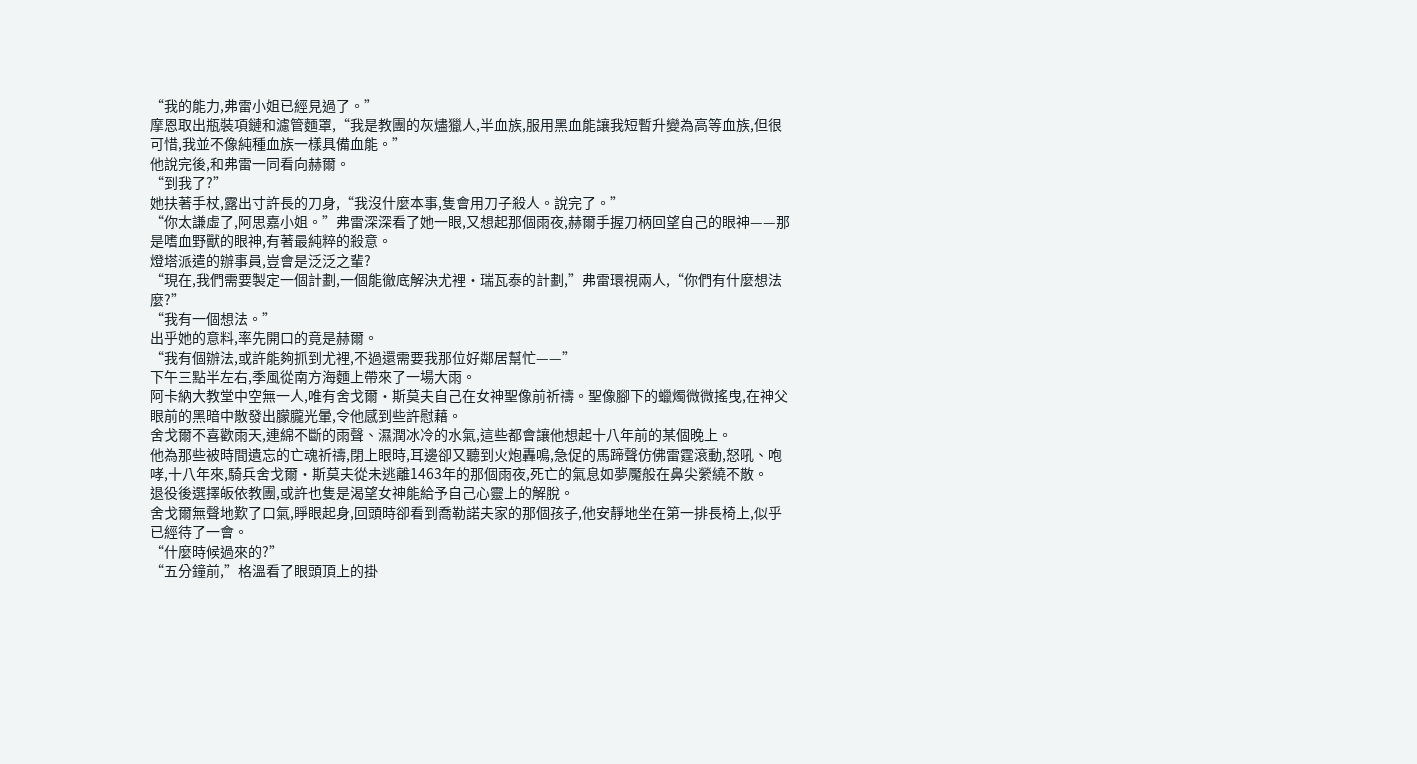“我的能力,弗雷小姐已經見過了。”
摩恩取出瓶裝項鏈和濾管麵罩,“我是教團的灰燼獵人,半血族,服用黑血能讓我短暫升變為高等血族,但很可惜,我並不像純種血族一樣具備血能。”
他說完後,和弗雷一同看向赫爾。
“到我了?”
她扶著手杖,露出寸許長的刀身,“我沒什麼本事,隻會用刀子殺人。說完了。”
“你太謙虛了,阿思嘉小姐。”弗雷深深看了她一眼,又想起那個雨夜,赫爾手握刀柄回望自己的眼神——那是嗜血野獸的眼神,有著最純粹的殺意。
燈塔派遣的辦事員,豈會是泛泛之輩?
“現在,我們需要製定一個計劃,一個能徹底解決尤裡·瑞瓦泰的計劃,”弗雷環視兩人,“你們有什麼想法麼?”
“我有一個想法。”
出乎她的意料,率先開口的竟是赫爾。
“我有個辦法,或許能夠抓到尤裡,不過還需要我那位好鄰居幫忙——”
下午三點半左右,季風從南方海麵上帶來了一場大雨。
阿卡納大教堂中空無一人,唯有舍戈爾·斯莫夫自己在女神聖像前祈禱。聖像腳下的蠟燭微微搖曳,在神父眼前的黑暗中散發出朦朧光暈,令他感到些許慰藉。
舍戈爾不喜歡雨天,連綿不斷的雨聲、濕潤冰冷的水氣,這些都會讓他想起十八年前的某個晚上。
他為那些被時間遺忘的亡魂祈禱,閉上眼時,耳邊卻又聽到火炮轟鳴,急促的馬蹄聲仿佛雷霆滾動,怒吼、咆哮,十八年來,騎兵舍戈爾·斯莫夫從未逃離1463年的那個雨夜,死亡的氣息如夢魘般在鼻尖縈繞不散。
退役後選擇皈依教團,或許也隻是渴望女神能給予自己心靈上的解脫。
舍戈爾無聲地歎了口氣,睜眼起身,回頭時卻看到喬勒諾夫家的那個孩子,他安靜地坐在第一排長椅上,似乎已經待了一會。
“什麼時候過來的?”
“五分鐘前,”格溫看了眼頭頂上的掛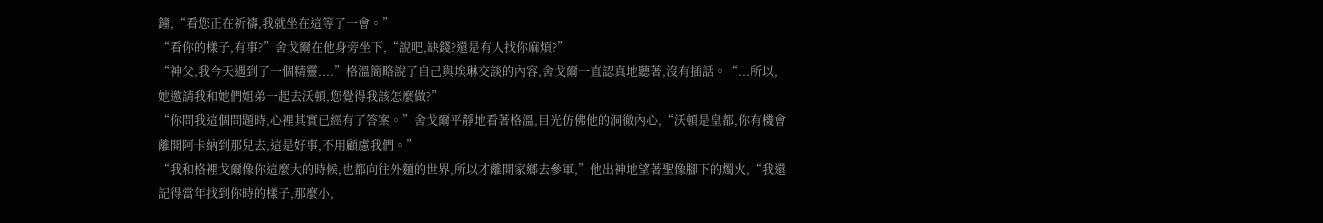鐘,“看您正在祈禱,我就坐在這等了一會。”
“看你的樣子,有事?”舍戈爾在他身旁坐下,“說吧,缺錢?還是有人找你麻煩?”
“神父,我今天遇到了一個精靈....”格溫簡略說了自己與埃琳交談的內容,舍戈爾一直認真地聽著,沒有插話。“...所以,她邀請我和她們姐弟一起去沃頓,您覺得我該怎麼做?”
“你問我這個問題時,心裡其實已經有了答案。”舍戈爾平靜地看著格溫,目光仿佛他的洞徹內心,“沃頓是皇都,你有機會離開阿卡納到那兒去,這是好事,不用顧慮我們。”
“我和格裡戈爾像你這麼大的時候,也都向往外麵的世界,所以才離開家鄉去參軍,”他出神地望著聖像腳下的燭火,“我還記得當年找到你時的樣子,那麼小,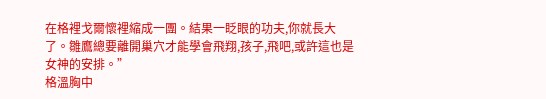在格裡戈爾懷裡縮成一團。結果一眨眼的功夫,你就長大了。雛鷹總要離開巢穴才能學會飛翔,孩子,飛吧,或許這也是女神的安排。”
格溫胸中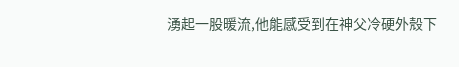湧起一股暖流,他能感受到在神父冷硬外殼下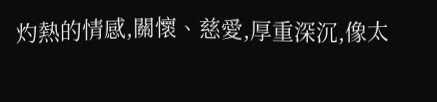灼熱的情感,關懷、慈愛,厚重深沉,像太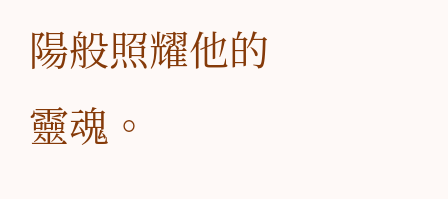陽般照耀他的靈魂。